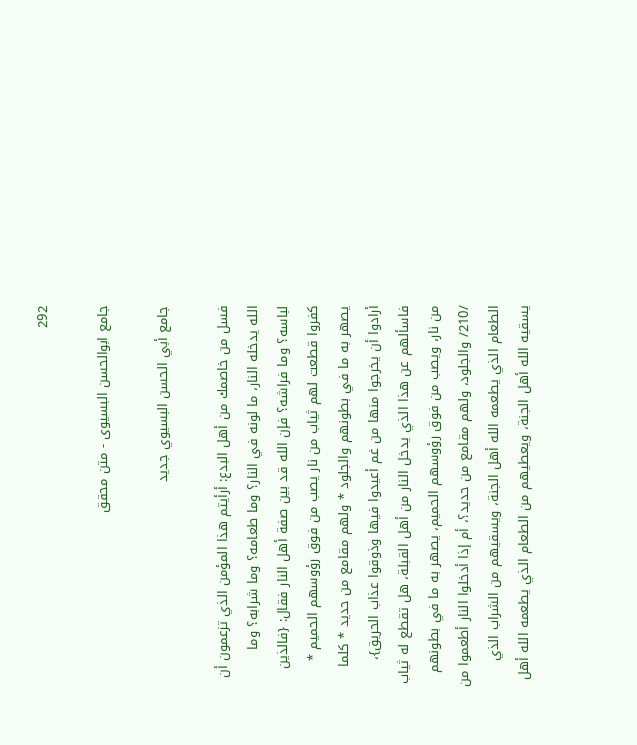292

جامع ابوالحسن البسیوی - متن محقق

جامع أبي الحسن البسيوي جديد

فسل من خاصمك من أهل البدع: أرأيتم هذا المؤمن الذي تزعمون أن الله يدخله النار، ما لونه في النار؟ وما طعامه؟ وما شرابه؟ وما لباسه؟ وما فراشه؟ فإن الله قد بين صفة أهل النار فقال: {فالذين كفروا قطعت لهم ثياب من نار يصب من فوق رؤوسهم الحميم * يصهر به ما في بطونهم والجلود * ولهم مقامع من حديد * كلما أرادوا أن يخرجوا منها من غم أعيدوا فيها وذوقوا عذاب الحريق}، فاسألهم عن هذا الذي يدخل النار من أهل القبلة، هل تقطع له ثياب من نار، ويصب من فوق رؤوسهم الحميم، يصهر به ما في بطونهم /210/ والجلود، ولهم مقامع من حديد؟، أم إذا أدخلوا النار أطعموا من الطعام الذي يطعمه الله أهل الجنة، ويسقيهم من الشراب الذي يسقيه الله أهل الجنة، ويعطيهم من الطعام الذي يطعمه الله أهل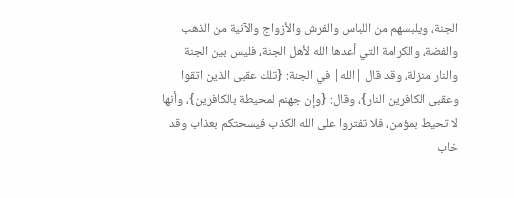الجنة، ويلبسهم من اللباس والفرش والأزواج والآنية من الذهب والفضة، والكرامة التي أعدها الله لأهل الجنة، فليس بين الجنة والنار منزلة، وقد قال |الله| في الجنة: {تلك عقبى الذين اتقوا وعقبى الكافرين النار}، وقال: {وإن جهنم لمحيطة بالكافرين}، وأنها لا تحيط بمؤمن، فلا تفتروا على الله الكذب فيسحتكم بعذاب وقد خاب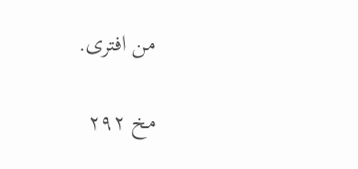من افترى.

مخ ۲۹۲